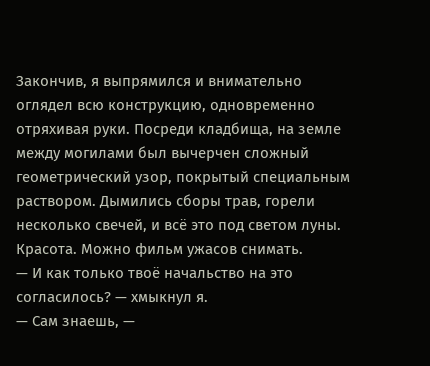Закончив, я выпрямился и внимательно оглядел всю конструкцию, одновременно отряхивая руки. Посреди кладбища, на земле между могилами был вычерчен сложный геометрический узор, покрытый специальным раствором. Дымились сборы трав, горели несколько свечей, и всё это под светом луны. Красота. Можно фильм ужасов снимать.
— И как только твоё начальство на это согласилось? — хмыкнул я.
— Сам знаешь, —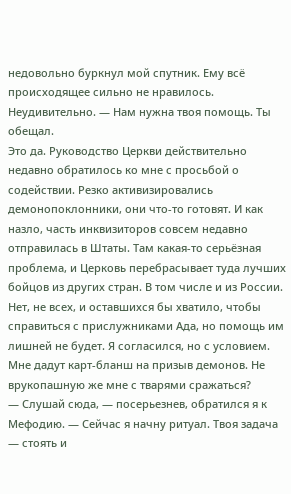недовольно буркнул мой спутник. Ему всё происходящее сильно не нравилось. Неудивительно. — Нам нужна твоя помощь. Ты обещал.
Это да. Руководство Церкви действительно недавно обратилось ко мне с просьбой о содействии. Резко активизировались демонопоклонники, они что-то готовят. И как назло, часть инквизиторов совсем недавно отправилась в Штаты. Там какая-то серьёзная проблема, и Церковь перебрасывает туда лучших бойцов из других стран. В том числе и из России. Нет, не всех, и оставшихся бы хватило, чтобы справиться с прислужниками Ада, но помощь им лишней не будет. Я согласился, но с условием. Мне дадут карт-бланш на призыв демонов. Не врукопашную же мне с тварями сражаться?
— Слушай сюда, — посерьезнев, обратился я к Мефодию. — Сейчас я начну ритуал. Твоя задача — стоять и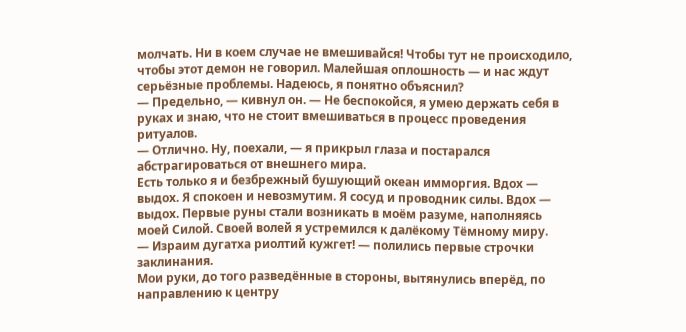молчать. Ни в коем случае не вмешивайся! Чтобы тут не происходило, чтобы этот демон не говорил. Малейшая оплошность — и нас ждут серьёзные проблемы. Надеюсь, я понятно объяснил?
— Предельно, — кивнул он. — Не беспокойся, я умею держать себя в руках и знаю, что не стоит вмешиваться в процесс проведения ритуалов.
— Отлично. Ну, поехали, — я прикрыл глаза и постарался абстрагироваться от внешнего мира.
Есть только я и безбрежный бушующий океан имморгия. Вдох — выдох. Я спокоен и невозмутим. Я сосуд и проводник силы. Вдох — выдох. Первые руны стали возникать в моём разуме, наполняясь моей Силой. Своей волей я устремился к далёкому Тёмному миру.
— Израим дугатха риолтий кужгет! — полились первые строчки заклинания.
Мои руки, до того разведённые в стороны, вытянулись вперёд, по направлению к центру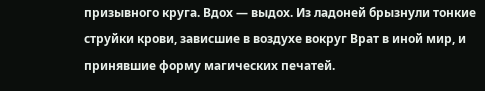призывного круга. Вдох — выдох. Из ладоней брызнули тонкие струйки крови, зависшие в воздухе вокруг Врат в иной мир, и принявшие форму магических печатей.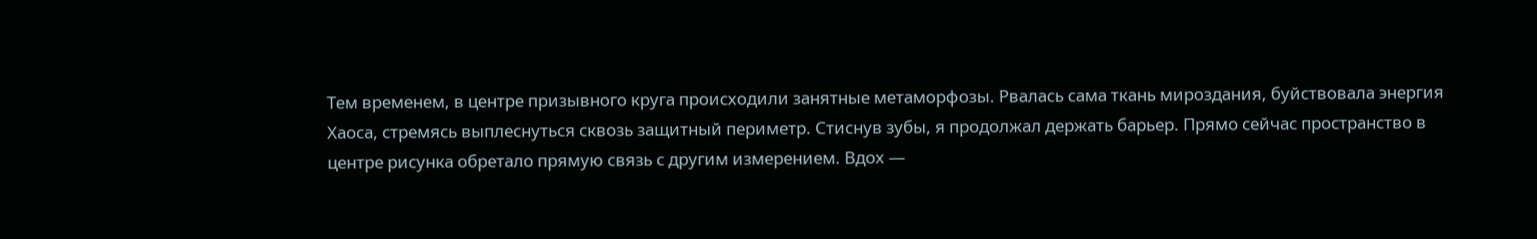Тем временем, в центре призывного круга происходили занятные метаморфозы. Рвалась сама ткань мироздания, буйствовала энергия Хаоса, стремясь выплеснуться сквозь защитный периметр. Стиснув зубы, я продолжал держать барьер. Прямо сейчас пространство в центре рисунка обретало прямую связь с другим измерением. Вдох —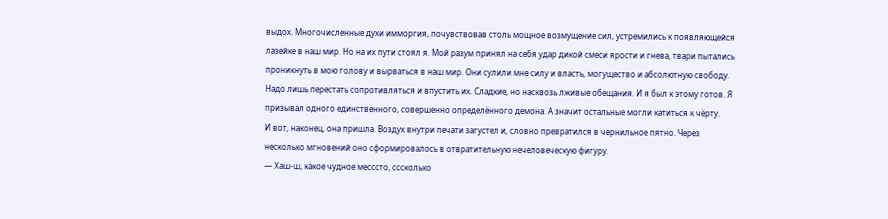выдох. Многочисленные духи имморгия, почувствовав столь мощное возмущение сил, устремились к появляющейся лазейке в наш мир. Но на их пути стоял я. Мой разум принял на себя удар дикой смеси ярости и гнева, твари пытались проникнуть в мою голову и вырваться в наш мир. Они сулили мне силу и власть, могущество и абсолютную свободу. Надо лишь перестать сопротивляться и впустить их. Сладкие, но насквозь лживые обещания. И я был к этому готов. Я призывал одного единственного, совершенно определённого демона. А значит остальные могли катиться к чёрту.
И вот, наконец, она пришла. Воздух внутри печати загустел и, словно превратился в чернильное пятно. Через несколько мгновений оно сформировалось в отвратительную нечеловеческую фигуру.
— Хаш-ш, какое чудное месссто, сссколько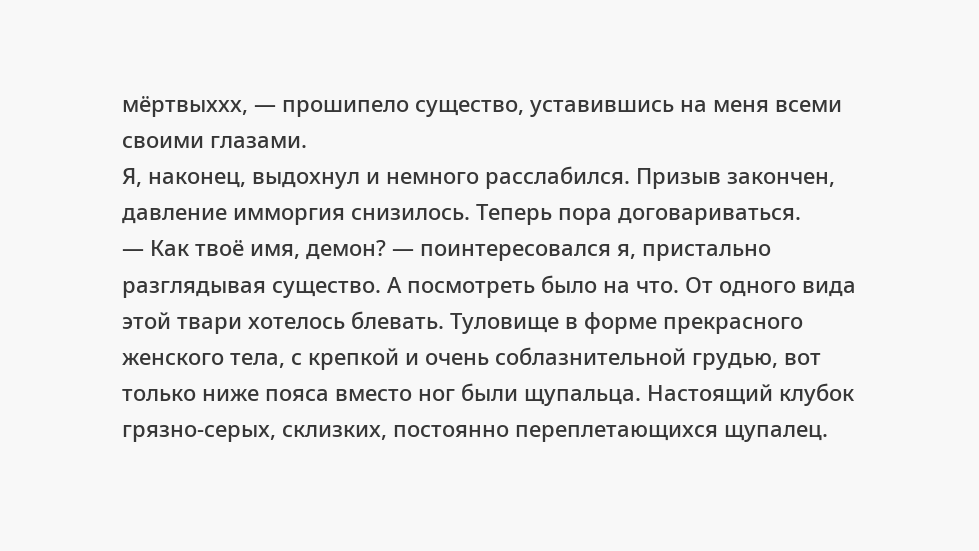мёртвыххх, — прошипело существо, уставившись на меня всеми своими глазами.
Я, наконец, выдохнул и немного расслабился. Призыв закончен, давление имморгия снизилось. Теперь пора договариваться.
— Как твоё имя, демон? — поинтересовался я, пристально разглядывая существо. А посмотреть было на что. От одного вида этой твари хотелось блевать. Туловище в форме прекрасного женского тела, с крепкой и очень соблазнительной грудью, вот только ниже пояса вместо ног были щупальца. Настоящий клубок грязно-серых, склизких, постоянно переплетающихся щупалец.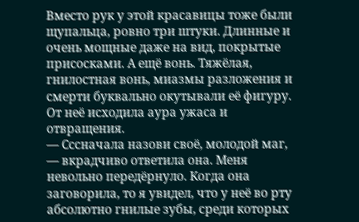Вместо рук у этой красавицы тоже были щупальца, ровно три штуки. Длинные и очень мощные даже на вид, покрытые присосками. А ещё вонь. Тяжёлая, гнилостная вонь, миазмы разложения и смерти буквально окутывали её фигуру. От неё исходила аура ужаса и отвращения.
— Сссначала назови своё, молодой маг, — вкрадчиво ответила она. Меня невольно передёрнуло. Когда она заговорила, то я увидел, что у неё во рту абсолютно гнилые зубы, среди которых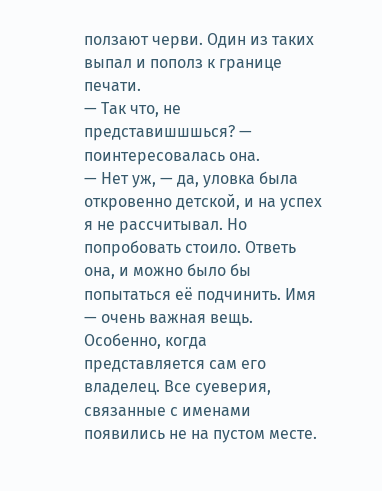ползают черви. Один из таких выпал и пополз к границе печати.
— Так что, не представишшшься? — поинтересовалась она.
— Нет уж, — да, уловка была откровенно детской, и на успех я не рассчитывал. Но попробовать стоило. Ответь она, и можно было бы попытаться её подчинить. Имя — очень важная вещь. Особенно, когда представляется сам его владелец. Все суеверия, связанные с именами появились не на пустом месте.